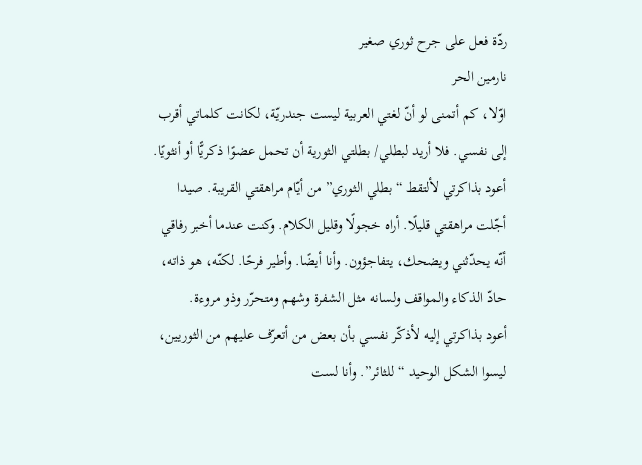ردّة فعل على جرح ثوري صغير
نارمين الحر
اوّلا، كم أتمنى لو أنّ لغتي العربية ليست جندريّة، لكانت كلماتي أقرب إلى نفسي. فلا أريد لبطلي/ بطلتي الثورية أن تحمل عضوًا ذكريًّا أو أنثويًا.
أعود بذاكرتي لألتقط “بطلي الثوري” من أيّام مراهقتي القريبة. صيدا أجّلت مراهقتي قليلًا. أراه خجولًا وقليل الكلام. وكنت عندما أخبر رفاقي أنّه يحدّثني ويضحك، يتفاجؤون. وأنا أيضًا. وأطير فرحًا. لكنّه، هو ذاته، حادّ الذكاء والمواقف ولسانه مثل الشفرة وشهم ومتحرّر وذو مروءة.
أعود بذاكرتي إليه لأذكّر نفسي بأن بعض من أتعرّف عليهم من الثوريين، ليسوا الشكل الوحيد “للثائر”. وأنا لست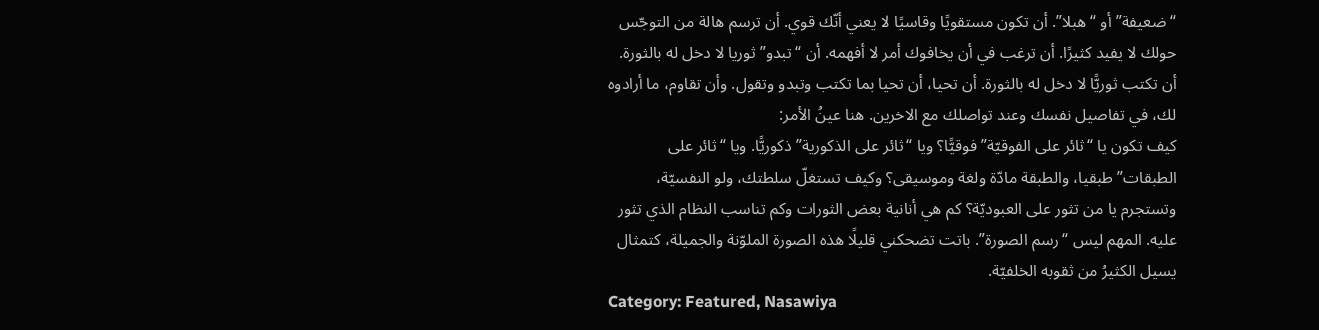“ضعيفة” أو “هبلا”. أن تكون مستقويًا وقاسيًا لا يعني أنّك قوي. أن ترسم هالة من التوجّس حولك لا يفيد كثيرًا. أن ترغب في أن يخافوك أمر لا أفهمه. أن “تبدو” ثوريا لا دخل له بالثورة. أن تكتب ثوريًّا لا دخل له بالثورة. أن تحيا، أن تحيا بما تكتب وتبدو وتقول. وأن تقاوم، ما أرادوه لك، في تفاصيل نفسك وعند تواصلك مع الاخرين. هنا عينُ الأمر:
كيف تكون يا “ثائر على الفوقيّة” فوقيًّا؟ ويا “ثائر على الذكورية” ذكوريًّا. ويا “ثائر على الطبقات” طبقيا، والطبقة مادّة ولغة وموسيقى؟ وكيف تستغلّ سلطتك، ولو النفسيّة، وتستجرم يا من تثور على العبوديّة؟ كم هي أنانية بعض الثورات وكم تناسب النظام الذي تثور عليه. المهم ليس “رسم الصورة”. باتت تضحكني قليلًا هذه الصورة الملوّنة والجميلة، كتمثال يسيل الكثيرُ من ثقوبه الخلفيّة.
Category: Featured, Nasawiya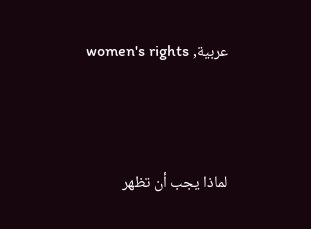عربية, women's rights




لماذا يجب أن تظهر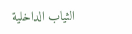الثياب الداخلية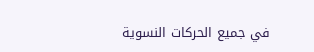في جميع الحركات النسوية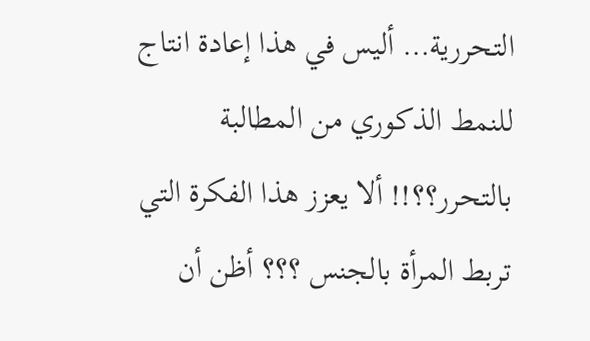التحررية… أليس في هذا إعادة انتاج للنمط الذكوري من المطالبة بالتحرر؟؟!! ألا يعزز هذا الفكرة التي تربط المرأة بالجنس ؟؟؟ أظن أن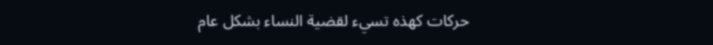حركات كهذه تسيء لقضية النساء بشكل عام